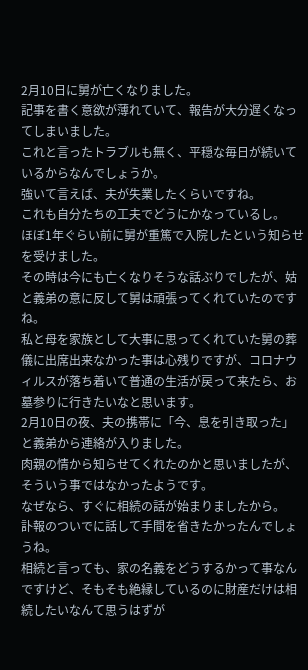2月10日に舅が亡くなりました。
記事を書く意欲が薄れていて、報告が大分遅くなってしまいました。
これと言ったトラブルも無く、平穏な毎日が続いているからなんでしょうか。
強いて言えば、夫が失業したくらいですね。
これも自分たちの工夫でどうにかなっているし。
ほぼ1年ぐらい前に舅が重篤で入院したという知らせを受けました。
その時は今にも亡くなりそうな話ぶりでしたが、姑と義弟の意に反して舅は頑張ってくれていたのですね。
私と母を家族として大事に思ってくれていた舅の葬儀に出席出来なかった事は心残りですが、コロナウィルスが落ち着いて普通の生活が戻って来たら、お墓参りに行きたいなと思います。
2月10日の夜、夫の携帯に「今、息を引き取った」と義弟から連絡が入りました。
肉親の情から知らせてくれたのかと思いましたが、そういう事ではなかったようです。
なぜなら、すぐに相続の話が始まりましたから。
訃報のついでに話して手間を省きたかったんでしょうね。
相続と言っても、家の名義をどうするかって事なんですけど、そもそも絶縁しているのに財産だけは相続したいなんて思うはずが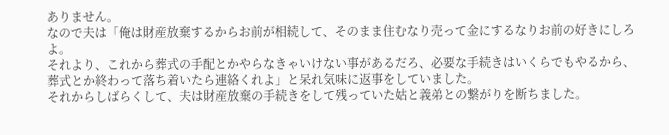ありません。
なので夫は「俺は財産放棄するからお前が相続して、そのまま住むなり売って金にするなりお前の好きにしろよ。
それより、これから葬式の手配とかやらなきゃいけない事があるだろ、必要な手続きはいくらでもやるから、葬式とか終わって落ち着いたら連絡くれよ」と呆れ気味に返事をしていました。
それからしばらくして、夫は財産放棄の手続きをして残っていた姑と義弟との繋がりを断ちました。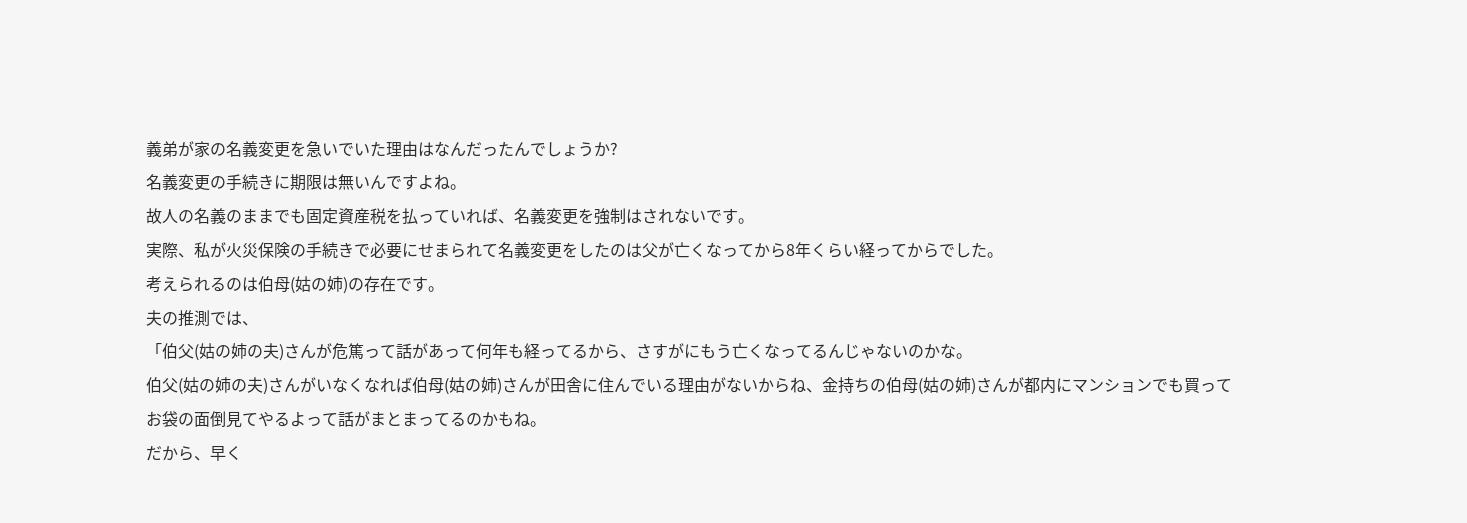義弟が家の名義変更を急いでいた理由はなんだったんでしょうか?
名義変更の手続きに期限は無いんですよね。
故人の名義のままでも固定資産税を払っていれば、名義変更を強制はされないです。
実際、私が火災保険の手続きで必要にせまられて名義変更をしたのは父が亡くなってから8年くらい経ってからでした。
考えられるのは伯母(姑の姉)の存在です。
夫の推測では、
「伯父(姑の姉の夫)さんが危篤って話があって何年も経ってるから、さすがにもう亡くなってるんじゃないのかな。
伯父(姑の姉の夫)さんがいなくなれば伯母(姑の姉)さんが田舎に住んでいる理由がないからね、金持ちの伯母(姑の姉)さんが都内にマンションでも買ってお袋の面倒見てやるよって話がまとまってるのかもね。
だから、早く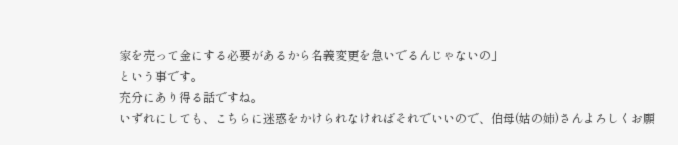家を売って金にする必要があるから名義変更を急いでるんじゃないの」
という事です。
充分にあり得る話ですね。
いずれにしても、こちらに迷惑をかけられなければそれでいいので、伯母(姑の姉)さんよろしくお願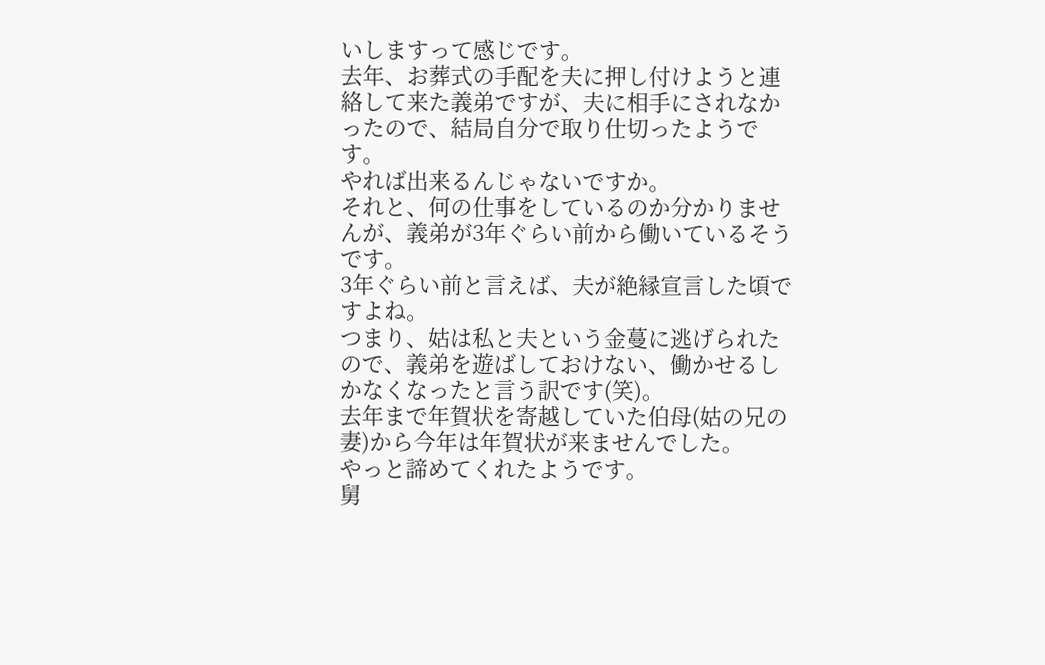いしますって感じです。
去年、お葬式の手配を夫に押し付けようと連絡して来た義弟ですが、夫に相手にされなかったので、結局自分で取り仕切ったようです。
やれば出来るんじゃないですか。
それと、何の仕事をしているのか分かりませんが、義弟が3年ぐらい前から働いているそうです。
3年ぐらい前と言えば、夫が絶縁宣言した頃ですよね。
つまり、姑は私と夫という金蔓に逃げられたので、義弟を遊ばしておけない、働かせるしかなくなったと言う訳です(笑)。
去年まで年賀状を寄越していた伯母(姑の兄の妻)から今年は年賀状が来ませんでした。
やっと諦めてくれたようです。
舅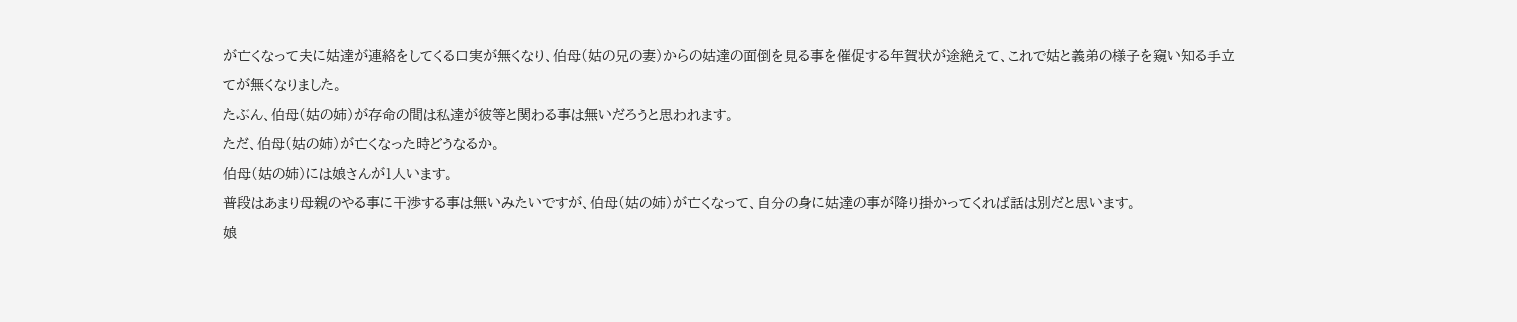が亡くなって夫に姑達が連絡をしてくる口実が無くなり、伯母(姑の兄の妻)からの姑達の面倒を見る事を催促する年賀状が途絶えて、これで姑と義弟の様子を窺い知る手立てが無くなりました。
たぶん、伯母(姑の姉)が存命の間は私達が彼等と関わる事は無いだろうと思われます。
ただ、伯母(姑の姉)が亡くなった時どうなるか。
伯母(姑の姉)には娘さんが1人います。
普段はあまり母親のやる事に干渉する事は無いみたいですが、伯母(姑の姉)が亡くなって、自分の身に姑達の事が降り掛かってくれば話は別だと思います。
娘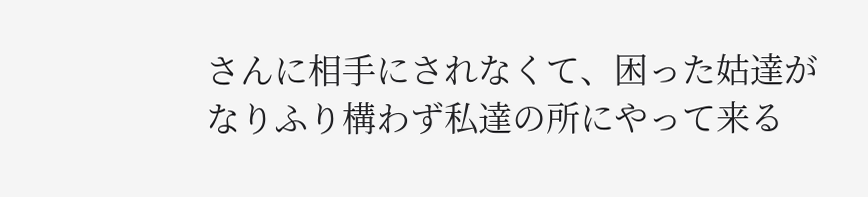さんに相手にされなくて、困った姑達がなりふり構わず私達の所にやって来る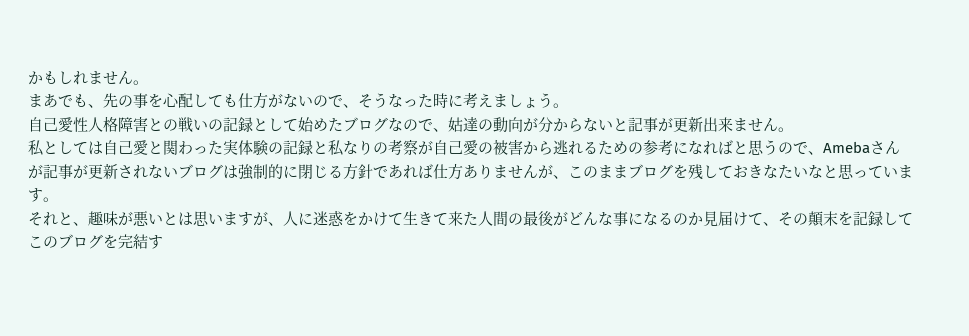かもしれません。
まあでも、先の事を心配しても仕方がないので、そうなった時に考えましょう。
自己愛性人格障害との戦いの記録として始めたブログなので、姑達の動向が分からないと記事が更新出来ません。
私としては自己愛と関わった実体験の記録と私なりの考察が自己愛の被害から逃れるための参考になればと思うので、Amebaさんが記事が更新されないブログは強制的に閉じる方針であれば仕方ありませんが、このままブログを残しておきなたいなと思っています。
それと、趣味が悪いとは思いますが、人に迷惑をかけて生きて来た人間の最後がどんな事になるのか見届けて、その顛末を記録してこのブログを完結す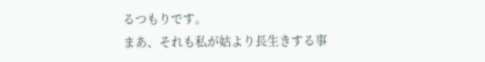るつもりです。
まあ、それも私が姑より長生きする事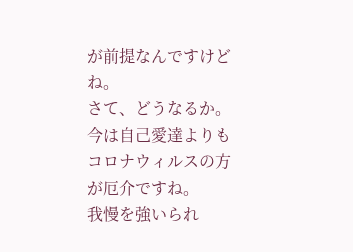が前提なんですけどね。
さて、どうなるか。
今は自己愛達よりもコロナウィルスの方が厄介ですね。
我慢を強いられ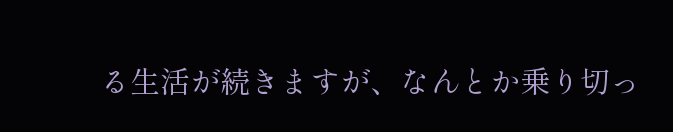る生活が続きますが、なんとか乗り切っ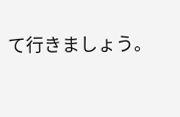て行きましょう。